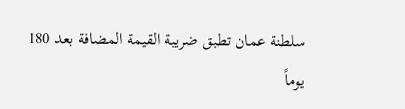سلطنة عمان تطبق ضريبة القيمة المضافة بعد 180 يوماً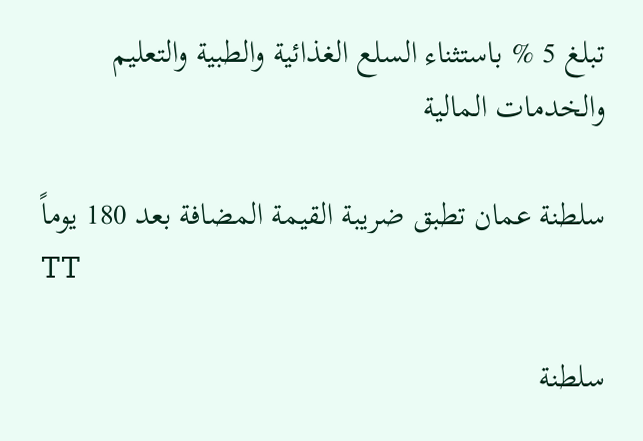تبلغ 5 % باستثناء السلع الغذائية والطبية والتعليم والخدمات المالية

سلطنة عمان تطبق ضريبة القيمة المضافة بعد 180 يوماً
TT

سلطنة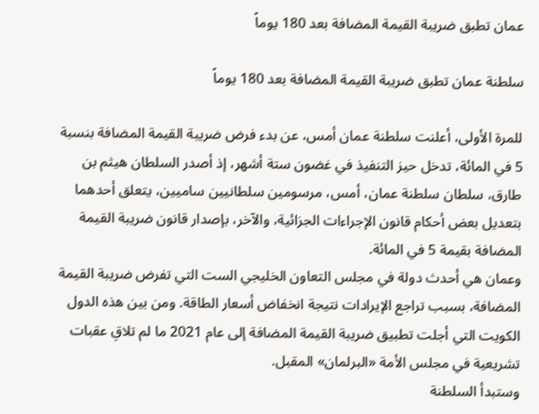عمان تطبق ضريبة القيمة المضافة بعد 180 يوماً

سلطنة عمان تطبق ضريبة القيمة المضافة بعد 180 يوماً

للمرة الأولى، أعلنت سلطنة عمان أمس، عن بدء فرض ضريبة القيمة المضافة بنسبة 5 في المائة، تدخل حيز التنفيذ في غضون ستة أشهر، إذ أصدر السلطان هيثم بن طارق، سلطان سلطنة عمان، أمس، مرسومين سلطانيين ساميين، يتعلق أحدهما بتعديل بعض أحكام قانون الإجراءات الجزائية، والآخر، بإصدار قانون ضريبة القيمة المضافة بقيمة 5 في المائة.
وعمان هي أحدث دولة في مجلس التعاون الخليجي الست التي تفرض ضريبة القيمة المضافة، بسبب تراجع الإيرادات نتيجة انخفاض أسعار الطاقة. ومن بين هذه الدول الكويت التي أجلت تطبيق ضريبة القيمة المضافة إلى عام 2021 ما لم تلاقِ عقبات تشريعية في مجلس الأمة «البرلمان» المقبل.
وستبدأ السلطنة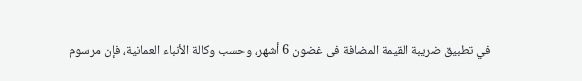في تطبيق ضريبة القيمة المضافة فى غضون 6 أشهر، وحسب وكالة الأنباء العمانية، فإن مرسوم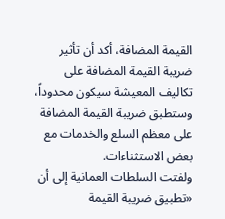القيمة المضافة، أكد أن تأثير ضريبة القيمة المضافة على تكاليف المعيشة سيكون محدوداً، وستطبق ضريبة القيمة المضافة على معظم السلع والخدمات مع بعض الاستثناءات.
ولفتت السلطات العمانية إلى أن «تطبيق ضريبة القيمة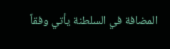المضافة في السلطنة يأتي وفقاً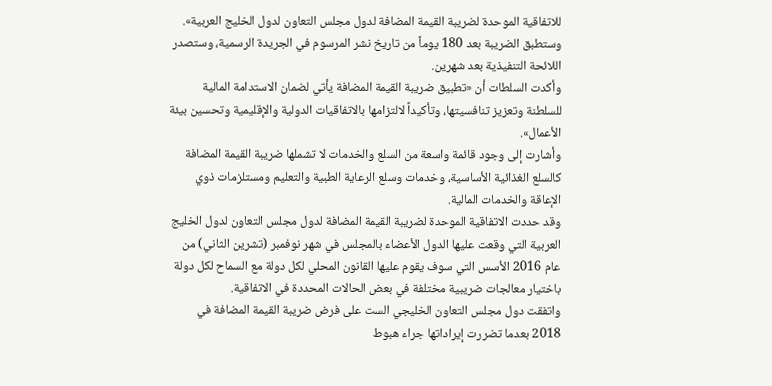للاتفاقية الموحدة لضريبة القيمة المضافة لدول مجلس التعاون لدول الخليج العربية».
وستطبق الضريبة بعد 180 يوماً من تاريخ نشر المرسوم في الجريدة الرسمية، وستصدر اللائحة التنفيذية بعد شهرين.
وأكدت السلطات أن «تطبيق ضريبة القيمة المضافة يأتي لضمان الاستدامة المالية للسلطنة وتعزيز تنافسيتها، وتأكيداً لالتزامها بالاتفاقيات الدولية والإقليمية وتحسين بيئة الأعمال».
وأشارت إلى وجود قائمة واسعة من السلع والخدمات لا تشملها ضريبة القيمة المضافة كالسلع الغذائية الأساسية، وخدمات وسلع الرعاية الطبية والتعليم ومستلزمات ذوي الإعاقة والخدمات المالية.
وقد حددت الاتفاقية الموحدة لضريبة القيمة المضافة لدول مجلس التعاون لدول الخليج العربية التي وقعت عليها الدول الأعضاء بالمجلس في شهر نوفمبر (تشرين الثاني) من عام 2016 الأسس التي سوف يقوم عليها القانون المحلي لكل دولة مع السماح لكل دولة باختيار معالجات ضريبية مختلفة في بعض الحالات المحددة في الاتفاقية.
واتفقت دول مجلس التعاون الخليجي الست على فرض ضريبة القيمة المضافة في 2018 بعدما تضررت إيراداتها جراء هبوط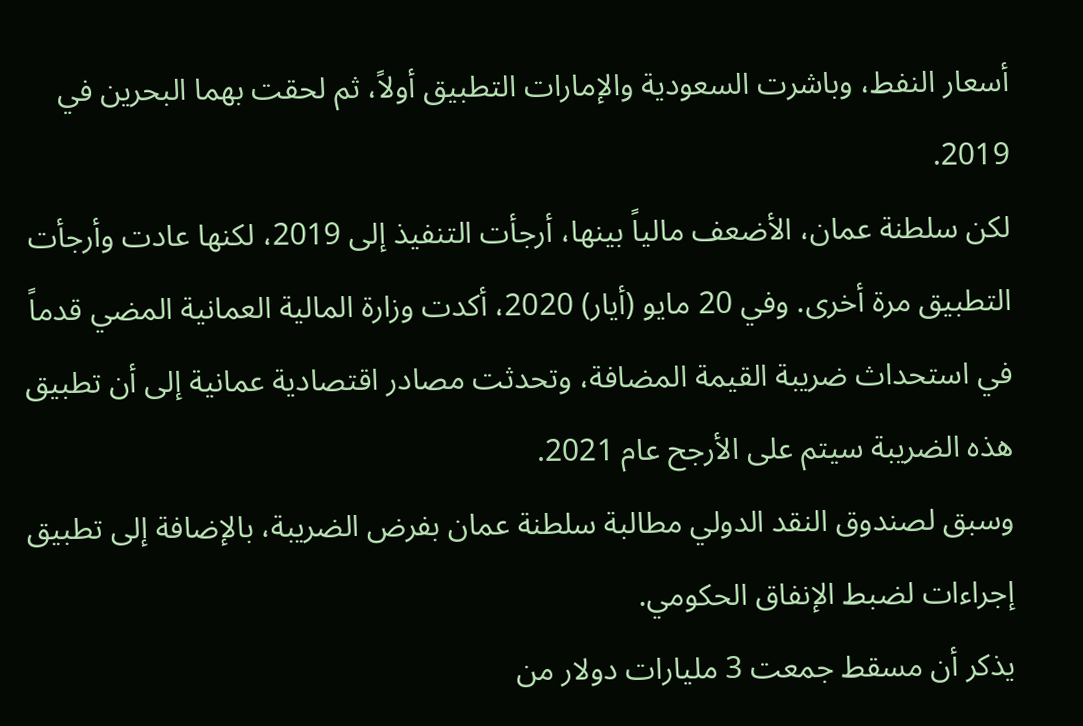أسعار النفط، وباشرت السعودية والإمارات التطبيق أولاً، ثم لحقت بهما البحرين في 2019.
لكن سلطنة عمان، الأضعف مالياً بينها، أرجأت التنفيذ إلى 2019، لكنها عادت وأرجأت التطبيق مرة أخرى. وفي 20 مايو (أيار) 2020، أكدت وزارة المالية العمانية المضي قدماً في استحداث ضريبة القيمة المضافة، وتحدثت مصادر اقتصادية عمانية إلى أن تطبيق هذه الضريبة سيتم على الأرجح عام 2021.
وسبق لصندوق النقد الدولي مطالبة سلطنة عمان بفرض الضريبة، بالإضافة إلى تطبيق إجراءات لضبط الإنفاق الحكومي.
يذكر أن مسقط جمعت 3 مليارات دولار من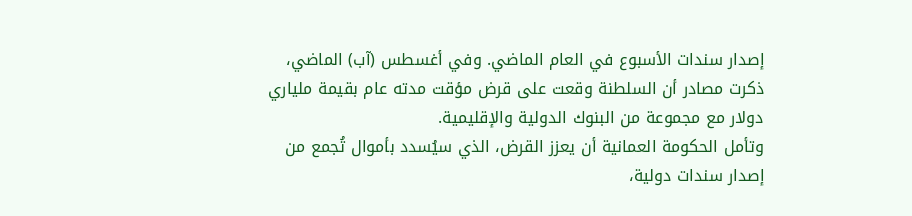إصدار سندات الأسبوع في العام الماضي. وفي أغسطس (آب) الماضي، ذكرت مصادر أن السلطنة وقعت على قرض مؤقت مدته عام بقيمة ملياري دولار مع مجموعة من البنوك الدولية والإقليمية.
وتأمل الحكومة العمانية أن يعزز القرض، الذي سيُسدد بأموال تُجمع من إصدار سندات دولية،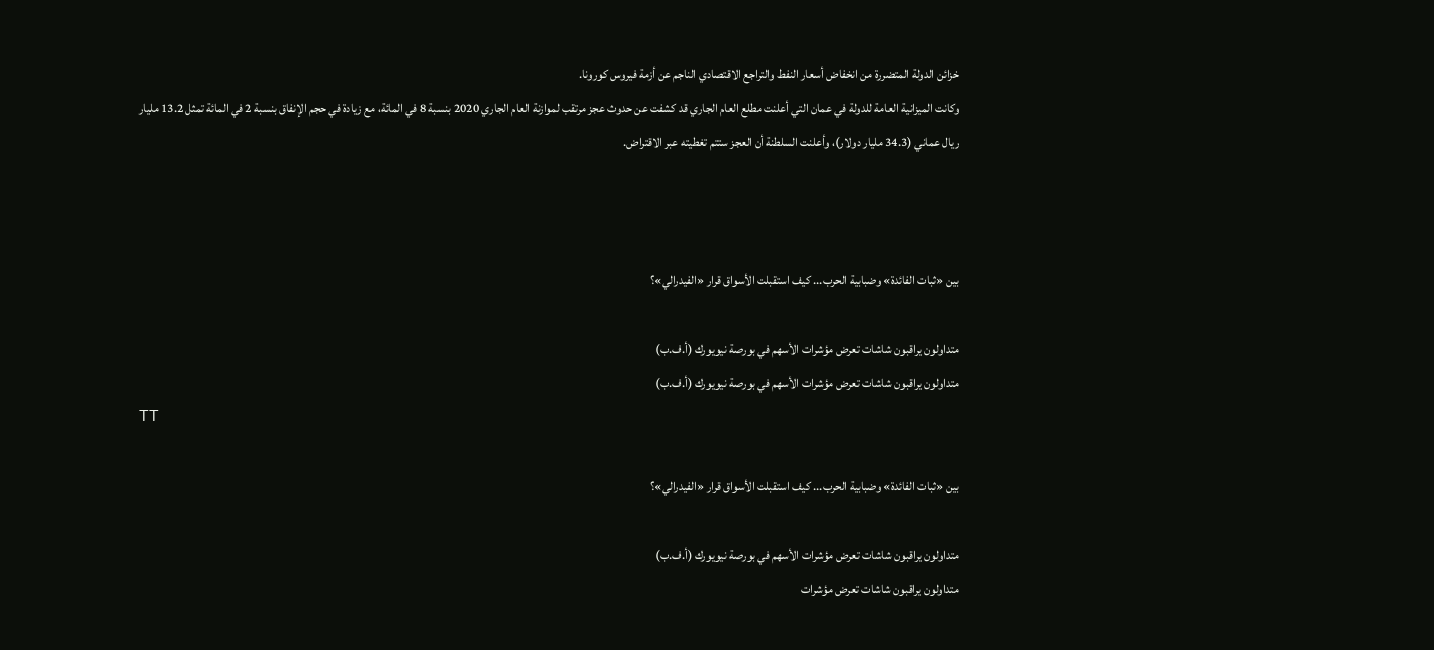خزائن الدولة المتضررة من انخفاض أسعار النفط والتراجع الاقتصادي الناجم عن أزمة فيروس كورونا.
وكانت الميزانية العامة للدولة في عمان التي أعلنت مطلع العام الجاري قد كشفت عن حدوث عجز مرتقب لموازنة العام الجاري 2020 بنسبة 8 في المائة، مع زيادة في حجم الإنفاق بنسبة 2 في المائة تمثل 13.2 مليار ريال عماني (34.3 مليار دولار)، وأعلنت السلطنة أن العجز ستتم تغطيته عبر الاقتراض.



بين «ثبات الفائدة» وضبابية الحرب... كيف استقبلت الأسواق قرار «الفيدرالي»؟

متداولون يراقبون شاشات تعرض مؤشرات الأسهم في بورصة نيويورك (أ.ف.ب)
متداولون يراقبون شاشات تعرض مؤشرات الأسهم في بورصة نيويورك (أ.ف.ب)
TT

بين «ثبات الفائدة» وضبابية الحرب... كيف استقبلت الأسواق قرار «الفيدرالي»؟

متداولون يراقبون شاشات تعرض مؤشرات الأسهم في بورصة نيويورك (أ.ف.ب)
متداولون يراقبون شاشات تعرض مؤشرات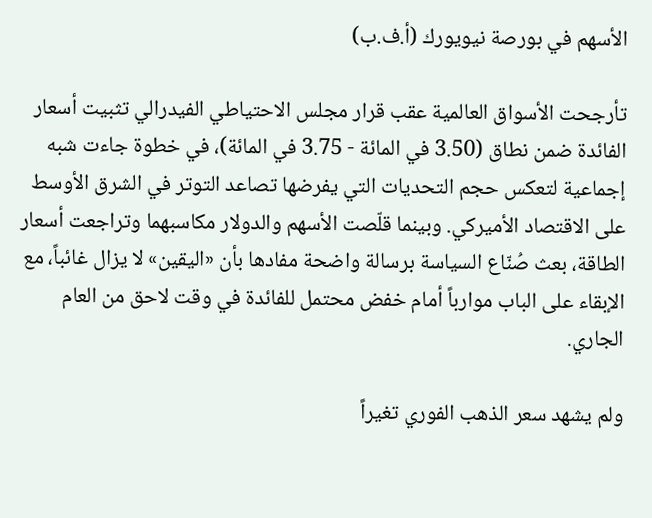الأسهم في بورصة نيويورك (أ.ف.ب)

تأرجحت الأسواق العالمية عقب قرار مجلس الاحتياطي الفيدرالي تثبيت أسعار الفائدة ضمن نطاق (3.50 في المائة - 3.75 في المائة)، في خطوة جاءت شبه إجماعية لتعكس حجم التحديات التي يفرضها تصاعد التوتر في الشرق الأوسط على الاقتصاد الأميركي. وبينما قلّصت الأسهم والدولار مكاسبهما وتراجعت أسعار الطاقة، بعث صُنّاع السياسة برسالة واضحة مفادها بأن «اليقين» لا يزال غائباً، مع الإبقاء على الباب موارباً أمام خفض محتمل للفائدة في وقت لاحق من العام الجاري.

ولم يشهد سعر الذهب الفوري تغيراً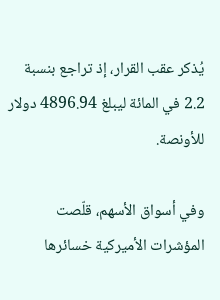يُذكر عقب القرار، إذ تراجع بنسبة 2.2 في المائة ليبلغ 4896.94 دولار للأونصة.

وفي أسواق الأسهم، قلّصت المؤشرات الأميركية خسائرها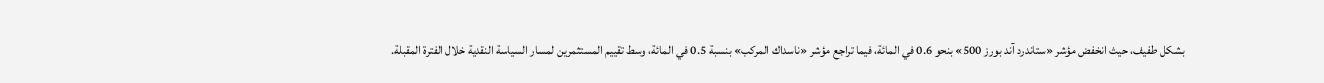بشكل طفيف، حيث انخفض مؤشر «ستاندرد آند بورز 500» بنحو 0.6 في المائة، فيما تراجع مؤشر «ناسداك المركب» بنسبة 0.5 في المائة، وسط تقييم المستثمرين لمسار السياسة النقدية خلال الفترة المقبلة.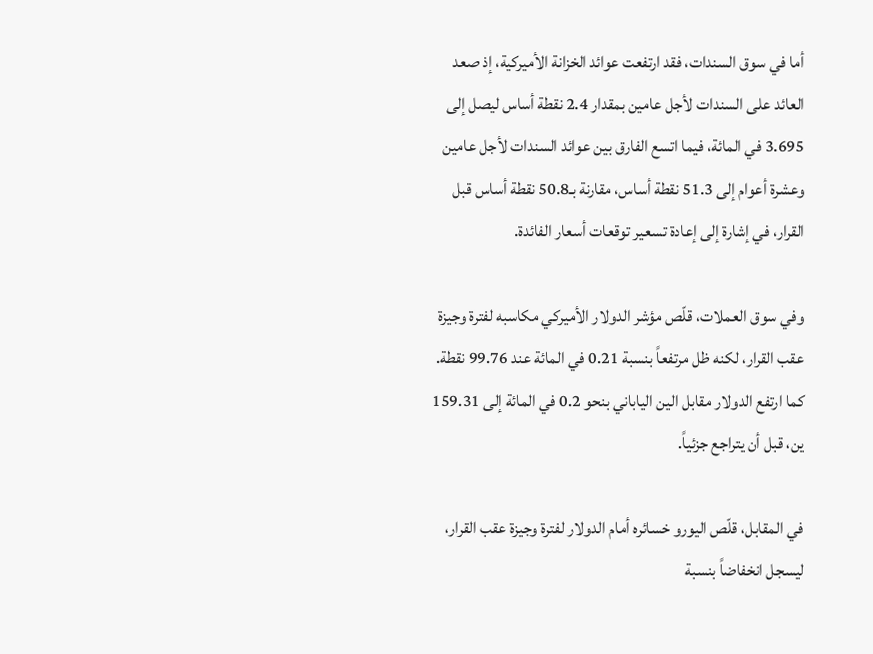أما في سوق السندات، فقد ارتفعت عوائد الخزانة الأميركية، إذ صعد العائد على السندات لأجل عامين بمقدار 2.4 نقطة أساس ليصل إلى 3.695 في المائة، فيما اتسع الفارق بين عوائد السندات لأجل عامين وعشرة أعوام إلى 51.3 نقطة أساس، مقارنة بـ50.8 نقطة أساس قبل القرار، في إشارة إلى إعادة تسعير توقعات أسعار الفائدة.

وفي سوق العملات، قلّص مؤشر الدولار الأميركي مكاسبه لفترة وجيزة عقب القرار، لكنه ظل مرتفعاً بنسبة 0.21 في المائة عند 99.76 نقطة. كما ارتفع الدولار مقابل الين الياباني بنحو 0.2 في المائة إلى 159.31 ين، قبل أن يتراجع جزئياً.

في المقابل، قلّص اليورو خسائره أمام الدولار لفترة وجيزة عقب القرار، ليسجل انخفاضاً بنسبة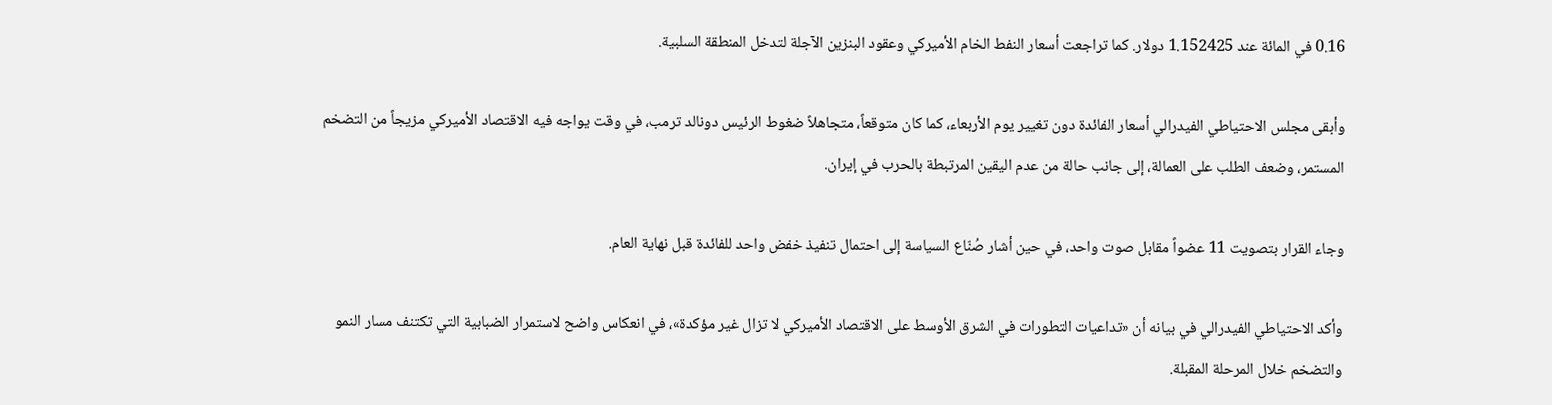0.16 في المائة عند 1.152425 دولار. كما تراجعت أسعار النفط الخام الأميركي وعقود البنزين الآجلة لتدخل المنطقة السلبية.

وأبقى مجلس الاحتياطي الفيدرالي أسعار الفائدة دون تغيير يوم الأربعاء، كما كان متوقعاً، متجاهلاً ضغوط الرئيس دونالد ترمب، في وقت يواجه فيه الاقتصاد الأميركي مزيجاً من التضخم المستمر، وضعف الطلب على العمالة، إلى جانب حالة من عدم اليقين المرتبطة بالحرب في إيران.

وجاء القرار بتصويت 11 عضواً مقابل صوت واحد، في حين أشار صُنّاع السياسة إلى احتمال تنفيذ خفض واحد للفائدة قبل نهاية العام.

وأكد الاحتياطي الفيدرالي في بيانه أن «تداعيات التطورات في الشرق الأوسط على الاقتصاد الأميركي لا تزال غير مؤكدة»، في انعكاس واضح لاستمرار الضبابية التي تكتنف مسار النمو والتضخم خلال المرحلة المقبلة.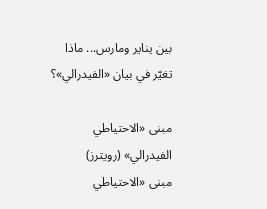بين يناير ومارس... ماذا تغيّر في بيان «الفيدرالي»؟

مبنى «الاحتياطي الفيدرالي» (رويترز)
مبنى «الاحتياطي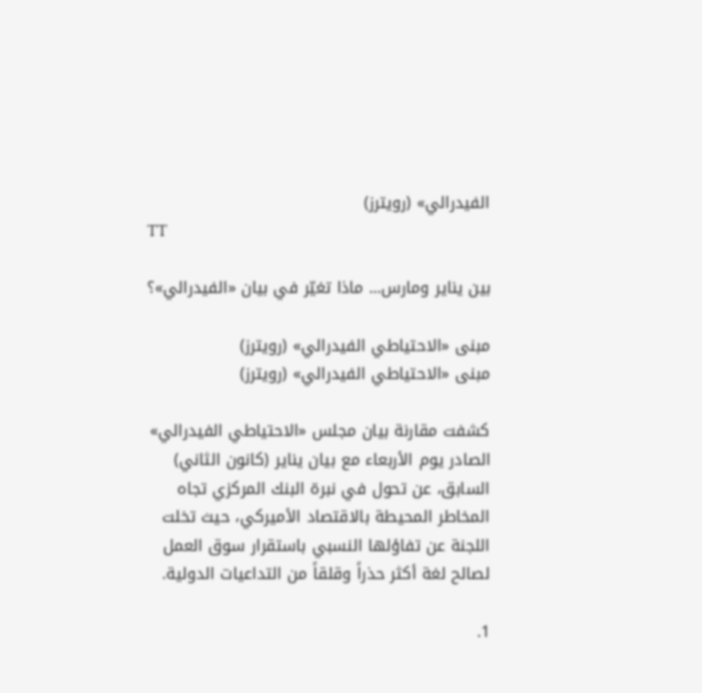الفيدرالي» (رويترز)
TT

بين يناير ومارس... ماذا تغيّر في بيان «الفيدرالي»؟

مبنى «الاحتياطي الفيدرالي» (رويترز)
مبنى «الاحتياطي الفيدرالي» (رويترز)

كشفت مقارنة بيان مجلس «الاحتياطي الفيدرالي» الصادر يوم الأربعاء مع بيان يناير (كانون الثاني) السابق، عن تحول في نبرة البنك المركزي تجاه المخاطر المحيطة بالاقتصاد الأميركي، حيث تخلت اللجنة عن تفاؤلها النسبي باستقرار سوق العمل لصالح لغة أكثر حذراً وقلقاً من التداعيات الدولية.

1.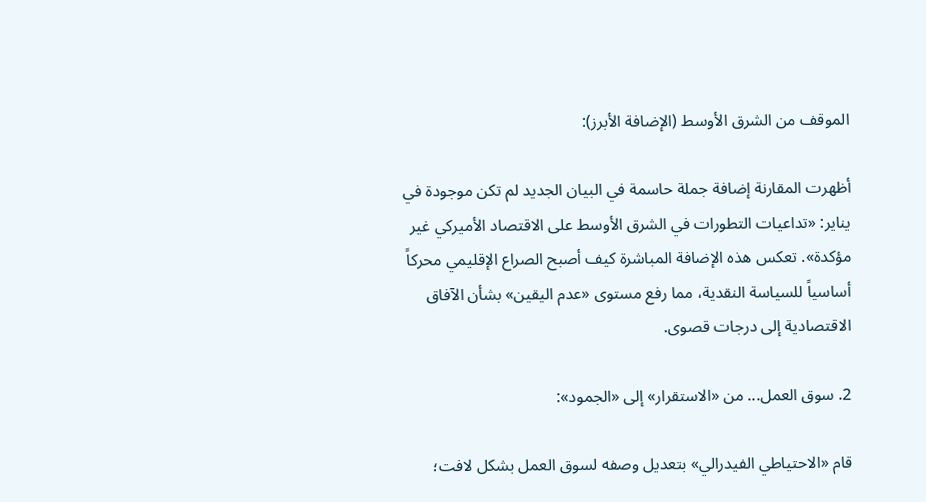الموقف من الشرق الأوسط (الإضافة الأبرز):

أظهرت المقارنة إضافة جملة حاسمة في البيان الجديد لم تكن موجودة في يناير: «تداعيات التطورات في الشرق الأوسط على الاقتصاد الأميركي غير مؤكدة». تعكس هذه الإضافة المباشرة كيف أصبح الصراع الإقليمي محركاً أساسياً للسياسة النقدية، مما رفع مستوى «عدم اليقين» بشأن الآفاق الاقتصادية إلى درجات قصوى.

2. سوق العمل... من «الاستقرار» إلى «الجمود»:

قام «الاحتياطي الفيدرالي» بتعديل وصفه لسوق العمل بشكل لافت؛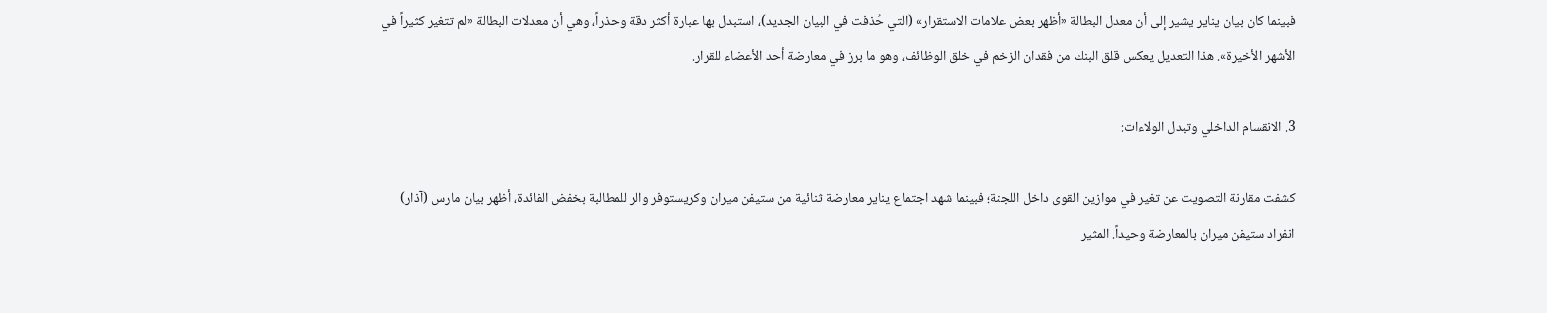فبينما كان بيان يناير يشير إلى أن معدل البطالة «أظهر بعض علامات الاستقرار» (التي حُذفت في البيان الجديد)، استبدل بها عبارة أكثر دقة وحذراً، وهي أن معدلات البطالة «لم تتغير كثيراً في الأشهر الأخيرة». هذا التعديل يعكس قلق البنك من فقدان الزخم في خلق الوظائف، وهو ما برز في معارضة أحد الأعضاء للقرار.

3. الانقسام الداخلي وتبدل الولاءات:

كشفت مقارنة التصويت عن تغير في موازين القوى داخل اللجنة؛ فبينما شهد اجتماع يناير معارضة ثنائية من ستيفن ميران وكريستوفر والر للمطالبة بخفض الفائدة، أظهر بيان مارس (آذار) انفراد ستيفن ميران بالمعارضة وحيداً. المثير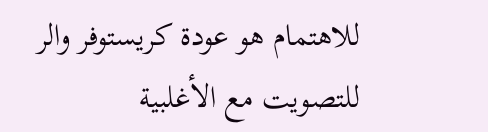للاهتمام هو عودة كريستوفر والر للتصويت مع الأغلبية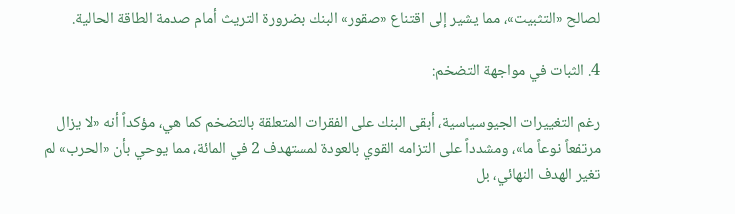لصالح «التثبيت»، مما يشير إلى اقتناع «صقور» البنك بضرورة التريث أمام صدمة الطاقة الحالية.

4. الثبات في مواجهة التضخم:

رغم التغييرات الجيوسياسية، أبقى البنك على الفقرات المتعلقة بالتضخم كما هي، مؤكداً أنه «لا يزال مرتفعاً نوعاً ما»، ومشدداً على التزامه القوي بالعودة لمستهدف 2 في المائة، مما يوحي بأن «الحرب» لم تغير الهدف النهائي، بل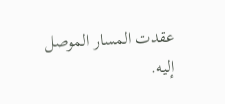عقدت المسار الموصل إليه.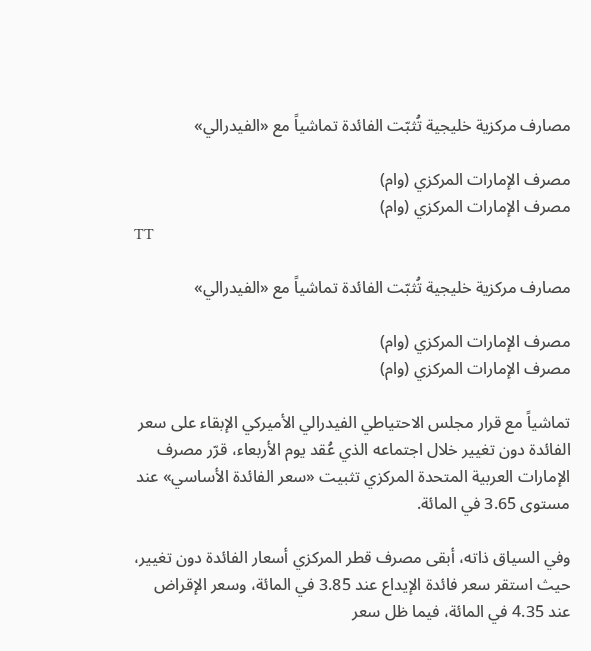مصارف مركزية خليجية تُثبّت الفائدة تماشياً مع «الفيدرالي»

مصرف الإمارات المركزي (وام)
مصرف الإمارات المركزي (وام)
TT

مصارف مركزية خليجية تُثبّت الفائدة تماشياً مع «الفيدرالي»

مصرف الإمارات المركزي (وام)
مصرف الإمارات المركزي (وام)

تماشياً مع قرار مجلس الاحتياطي الفيدرالي الأميركي الإبقاء على سعر الفائدة دون تغيير خلال اجتماعه الذي عُقد يوم الأربعاء، قرّر مصرف الإمارات العربية المتحدة المركزي تثبيت «سعر الفائدة الأساسي» عند مستوى 3.65 في المائة.

وفي السياق ذاته، أبقى مصرف قطر المركزي أسعار الفائدة دون تغيير، حيث استقر سعر فائدة الإيداع عند 3.85 في المائة، وسعر الإقراض عند 4.35 في المائة، فيما ظل سعر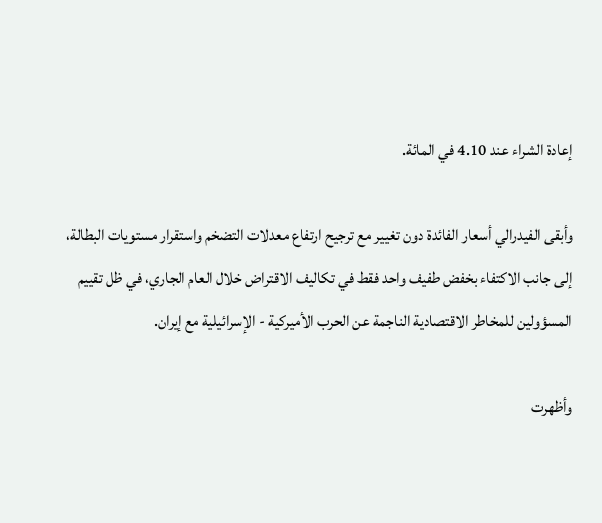إعادة الشراء عند 4.10 في المائة.

وأبقى الفيدرالي أسعار الفائدة دون تغيير مع ترجيح ارتفاع معدلات التضخم واستقرار مستويات البطالة، إلى جانب الاكتفاء بخفض طفيف واحد فقط في تكاليف الاقتراض خلال العام الجاري، في ظل تقييم المسؤولين للمخاطر الاقتصادية الناجمة عن الحرب الأميركية - الإسرائيلية مع إيران.

وأظهرت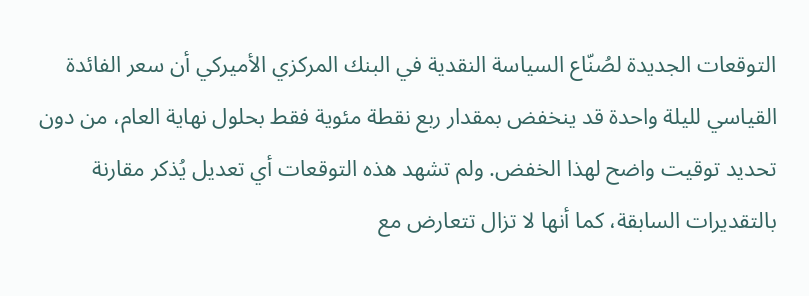التوقعات الجديدة لصُنّاع السياسة النقدية في البنك المركزي الأميركي أن سعر الفائدة القياسي لليلة واحدة قد ينخفض بمقدار ربع نقطة مئوية فقط بحلول نهاية العام، من دون تحديد توقيت واضح لهذا الخفض. ولم تشهد هذه التوقعات أي تعديل يُذكر مقارنة بالتقديرات السابقة، كما أنها لا تزال تتعارض مع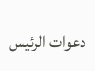دعوات الرئيس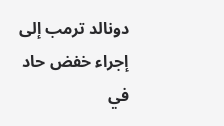دونالد ترمب إلى إجراء خفض حاد في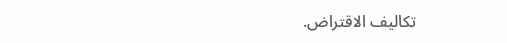تكاليف الاقتراض.